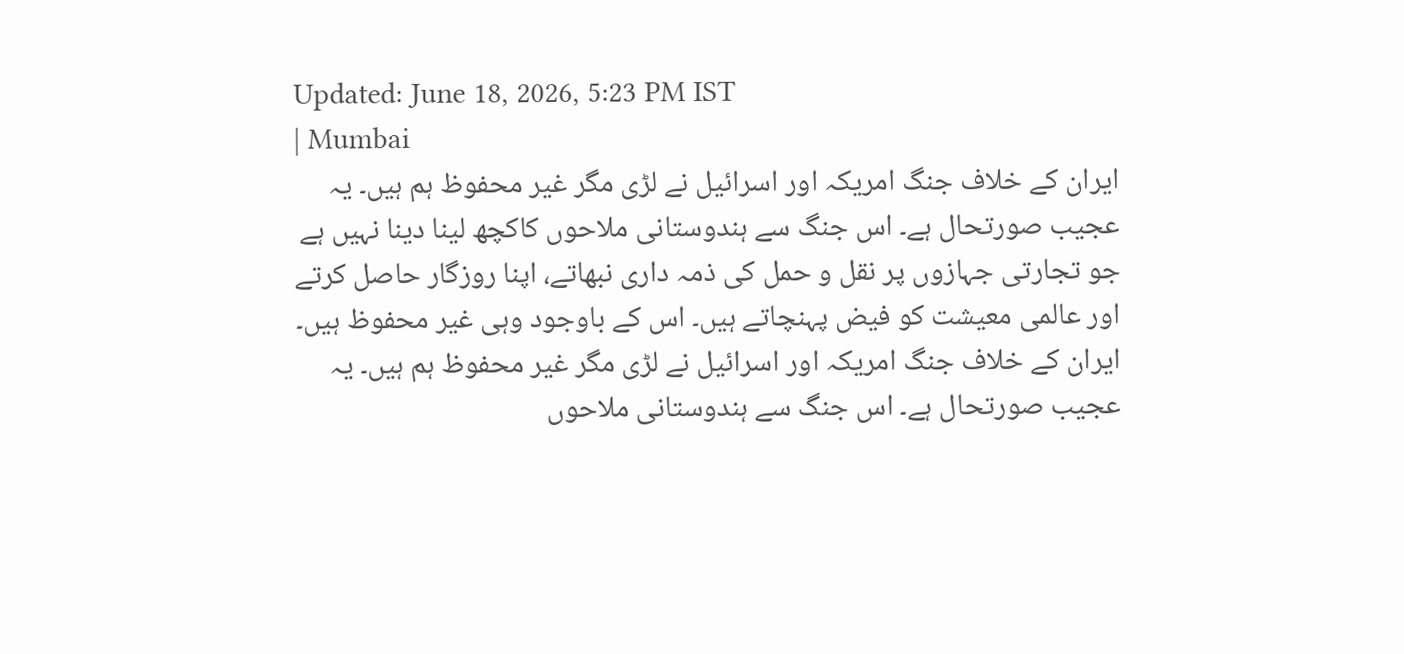Updated: June 18, 2026, 5:23 PM IST
| Mumbai
ایران کے خلاف جنگ امریکہ اور اسرائیل نے لڑی مگر غیر محفوظ ہم ہیں۔ یہ عجیب صورتحال ہے۔ اس جنگ سے ہندوستانی ملاحوں کاکچھ لینا دینا نہیں ہے جو تجارتی جہازوں پر نقل و حمل کی ذمہ داری نبھاتے، اپنا روزگار حاصل کرتے اور عالمی معیشت کو فیض پہنچاتے ہیں۔ اس کے باوجود وہی غیر محفوظ ہیں۔
ایران کے خلاف جنگ امریکہ اور اسرائیل نے لڑی مگر غیر محفوظ ہم ہیں۔ یہ عجیب صورتحال ہے۔ اس جنگ سے ہندوستانی ملاحوں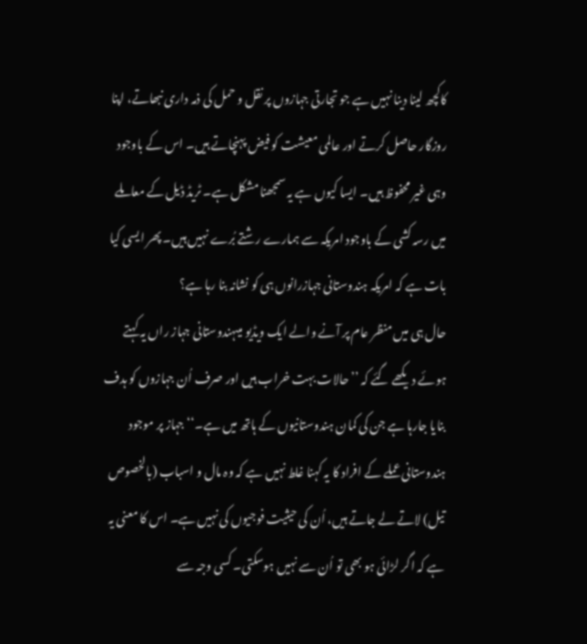کاکچھ لینا دینا نہیں ہے جو تجارتی جہازوں پر نقل و حمل کی ذمہ داری نبھاتے، اپنا روزگار حاصل کرتے اور عالمی معیشت کو فیض پہنچاتے ہیں۔ اس کے باوجود وہی غیر محفوظ ہیں۔ ایسا کیوں ہے یہ سمجھنا مشکل ہے۔ ٹریڈ ڈیل کے معاملے میں رسہ کشی کے باوجود امریکہ سے ہمارے رشتے بُرے نہیں ہیں۔ پھر ایسی کیا بات ہے کہ امریکہ ہندوستانی جہازرانوں ہی کو نشانہ بنا رہا ہے؟
حال ہی میں منظر عام پر آنے والے ایک ویڈیو میںہندوستانی جہاز راں یہ کہتے ہوئے دیکھے گئے کہ ’’حالات بہت خراب ہیں اور صرف اُن جہازوں کو ہدف بنایا جارہا ہے جن کی کمان ہندوستانیوں کے ہاتھ میں ہے۔‘‘ جہاز پر موجود ہندوستانی عملے کے افراد کا یہ کہنا غلط نہیں ہے کہ وہ مال و اسباب (بالخصوص تیل) لاتے لے جاتے ہیں، اُن کی حیثیت فوجیوں کی نہیں ہے۔ اس کا معنی یہ ہے کہ اگر لڑائی ہو بھی تو اُن سے نہیں ہوسکتی۔ کسی وجہ سے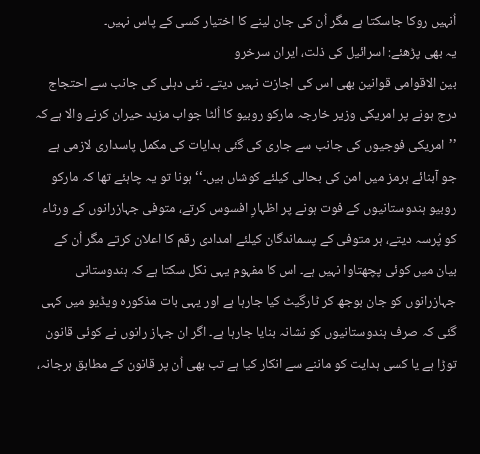اُنہیں روکا جاسکتا ہے مگر اُن کی جان لینے کا اختیار کسی کے پاس نہیں۔
یہ بھی پڑھئے: اسرائیل کی ذلت، ایران سرخرو
بین الاقوامی قوانین بھی اس کی اجازت نہیں دیتے۔ نئی دہلی کی جانب سے احتجاج درج ہونے پر امریکی وزیر خارجہ مارکو روبیو کا اُلٹا جواب مزید حیران کرنے والا ہے کہ ’’امریکی فوجیوں کی جانب سے جاری کی گئی ہدایات کی مکمل پاسداری لازمی ہے جو آبنائے ہرمز میں امن کی بحالی کیلئے کوشاں ہیں۔‘‘ ہونا تو یہ چاہئے تھا کہ مارکو روبیو ہندوستانیوں کے فوت ہونے پر اظہارِ افسوس کرتے، متوفی جہازرانوں کے ورثاء کو پُرسہ دیتے، ہر متوفی کے پسماندگان کیلئے امدادی رقم کا اعلان کرتے مگر اُن کے بیان میں کوئی پچھتاوا نہیں ہے۔ اس کا مفہوم یہی نکل سکتا ہے کہ ہندوستانی جہازرانوں کو جان بوجھ کر ٹارگیٹ کیا جارہا ہے اور یہی بات مذکورہ ویڈیو میں کہی گئی کہ صرف ہندوستانیوں کو نشانہ بنایا جارہا ہے۔ اگر ان جہاز رانوں نے کوئی قانون توڑا ہے یا کسی ہدایت کو ماننے سے انکار کیا ہے تب بھی اُن پر قانون کے مطابق ہرجانہ،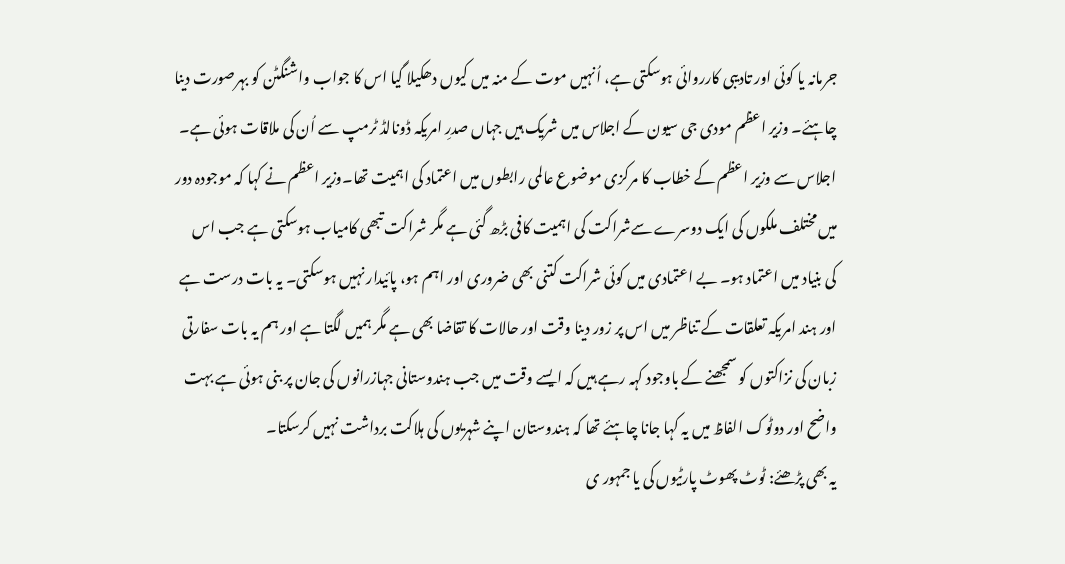جرمانہ یا کوئی اور تادیبی کارروائی ہوسکتی ہے، اُنہیں موت کے منہ میں کیوں دھکیلا گیا اس کا جواب واشنگٹن کو بہرصورت دینا چاہئے۔ وزیر اعظم مودی جی سیون کے اجلاس میں شریک ہیں جہاں صدرِ امریکہ ڈونالڈ ٹرمپ سے اُن کی ملاقات ہوئی ہے۔ اجلاس سے وزیر اعظم کے خطاب کا مرکزی موضوع عالمی رابطوں میں اعتماد کی اہمیت تھا۔وزیر اعظم نے کہا کہ موجودہ دور میں مختلف ملکوں کی ایک دوسرے سےشراکت کی اہمیت کافی بڑھ گئی ہے مگر شراکت تبھی کامیاب ہوسکتی ہے جب اس کی بنیاد میں اعتماد ہو۔ بے اعتمادی میں کوئی شراکت کتنی بھی ضروری اور اہم ہو، پائیدار نہیں ہوسکتی۔ یہ بات درست ہے اور ہند امریکہ تعلقات کے تناظر میں اس پر زور دینا وقت اور حالات کا تقاضا بھی ہے مگر ہمیں لگتا ہے اور ہم یہ بات سفارتی زبان کی نزاکتوں کو سمجھنے کے باوجود کہہ رہے ہیں کہ ایسے وقت میں جب ہندوستانی جہازرانوں کی جان پر بنی ہوئی ہے بہت واضح اور دوٹوک الفاظ میں یہ کہا جانا چاہئے تھا کہ ہندوستان اپنے شہریوں کی ہلاکت برداشت نہیں کرسکتا۔
یہ بھی پڑھئے: ٹوٹ پھوٹ پارٹیوں کی یا جمہور ی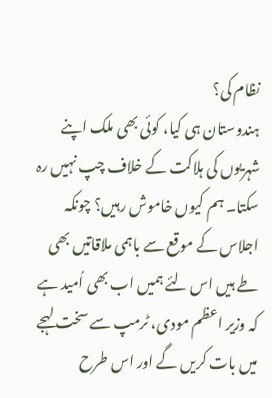نظام کی؟
ہندوستان ہی کیا، کوئی بھی ملک اپنے شہریوں کی ہلاکت کے خلاف چپ نہیں رہ سکتا۔ ہم کیوں خاموش رہیں؟ چونکہ اجلاس کے موقع سے باہمی ملاقاتیں بھی طے ہیں اس لئے ہمیں اب بھی اُمید ہے کہ وزیر اعظم مودی، ٹرمپ سے سخت لہجے میں بات کریں گے اور اس طرح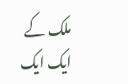ملک کے ایک ایک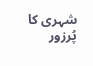شہری کا پُرزور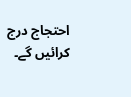احتجاج درج کرائیں گے۔